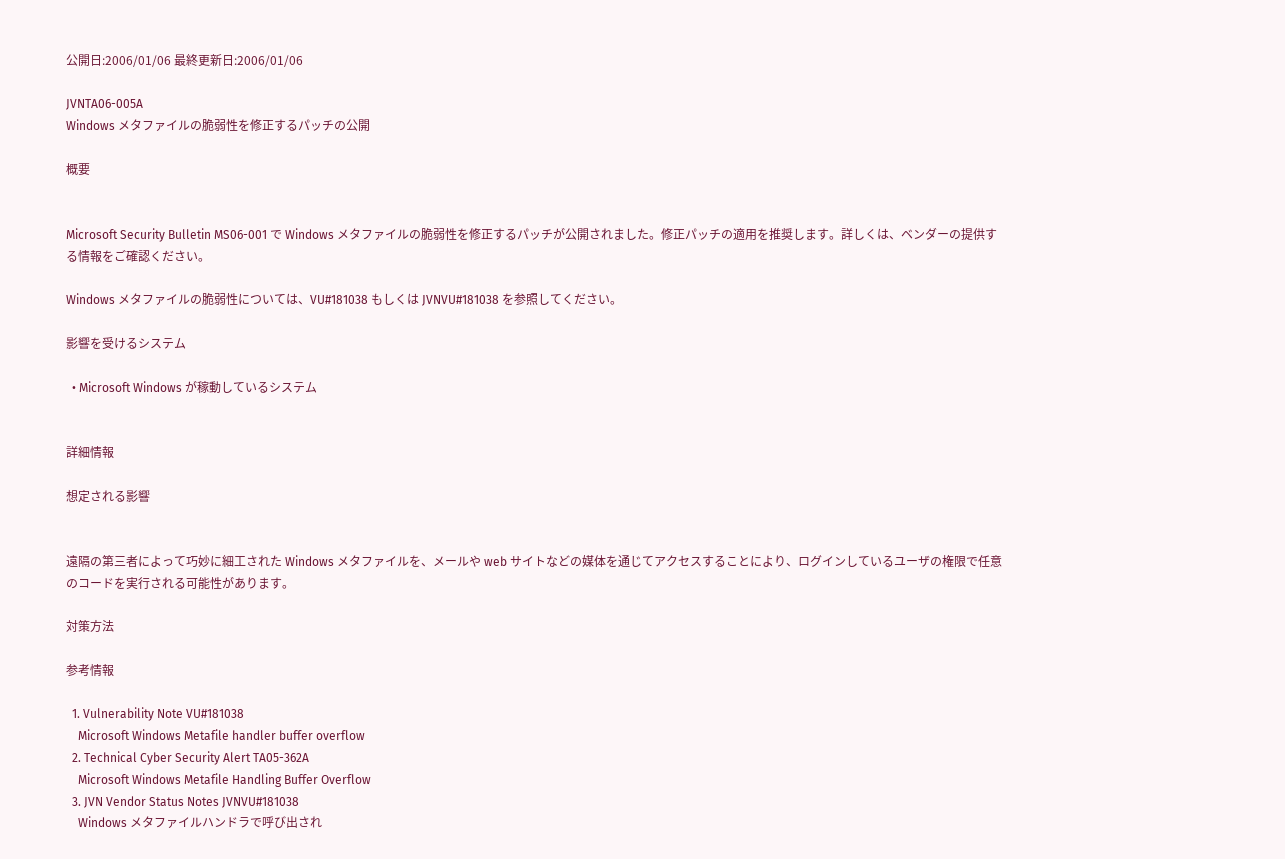公開日:2006/01/06 最終更新日:2006/01/06

JVNTA06-005A
Windows メタファイルの脆弱性を修正するパッチの公開

概要


Microsoft Security Bulletin MS06-001 で Windows メタファイルの脆弱性を修正するパッチが公開されました。修正パッチの適用を推奨します。詳しくは、ベンダーの提供する情報をご確認ください。

Windows メタファイルの脆弱性については、VU#181038 もしくは JVNVU#181038 を参照してください。

影響を受けるシステム

  • Microsoft Windows が稼動しているシステム


詳細情報

想定される影響


遠隔の第三者によって巧妙に細工された Windows メタファイルを、メールや web サイトなどの媒体を通じてアクセスすることにより、ログインしているユーザの権限で任意のコードを実行される可能性があります。

対策方法

参考情報

  1. Vulnerability Note VU#181038
    Microsoft Windows Metafile handler buffer overflow
  2. Technical Cyber Security Alert TA05-362A
    Microsoft Windows Metafile Handling Buffer Overflow
  3. JVN Vendor Status Notes JVNVU#181038
    Windows メタファイルハンドラで呼び出され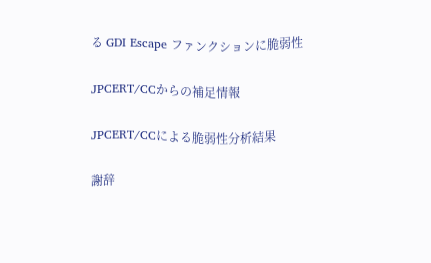る GDI Escape ファンクションに脆弱性

JPCERT/CCからの補足情報

JPCERT/CCによる脆弱性分析結果

謝辞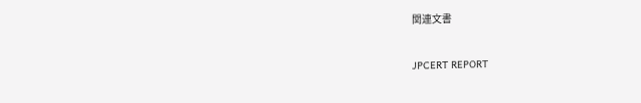関連文書

JPCERT REPORT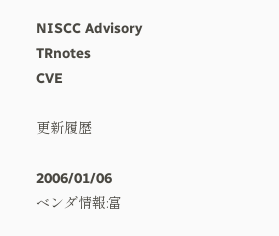NISCC Advisory
TRnotes
CVE

更新履歴

2006/01/06
ベンダ情報:富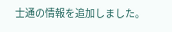士通の情報を追加しました。